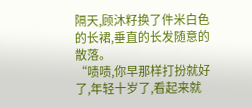隔天,顾沐籽换了件米白色的长裙,垂直的长发随意的散落。
“啧啧,你早那样打扮就好了,年轻十岁了,看起来就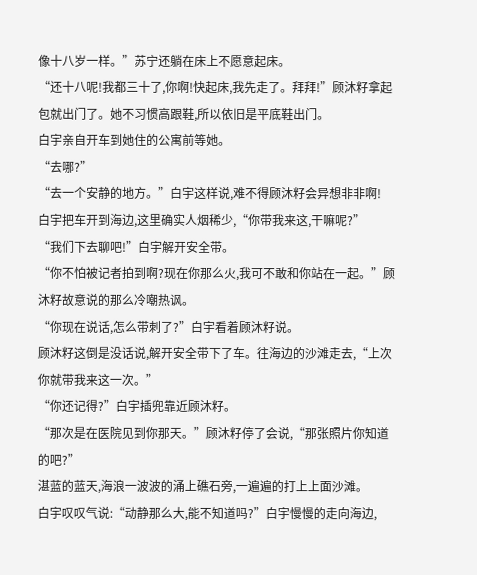像十八岁一样。”苏宁还躺在床上不愿意起床。
“还十八呢!我都三十了,你啊!快起床,我先走了。拜拜!”顾沐籽拿起包就出门了。她不习惯高跟鞋,所以依旧是平底鞋出门。
白宇亲自开车到她住的公寓前等她。
“去哪?”
“去一个安静的地方。”白宇这样说,难不得顾沐籽会异想非非啊!
白宇把车开到海边,这里确实人烟稀少,“你带我来这,干嘛呢?”
“我们下去聊吧!”白宇解开安全带。
“你不怕被记者拍到啊?现在你那么火,我可不敢和你站在一起。”顾沐籽故意说的那么冷嘲热讽。
“你现在说话,怎么带刺了?”白宇看着顾沐籽说。
顾沐籽这倒是没话说,解开安全带下了车。往海边的沙滩走去,“上次你就带我来这一次。”
“你还记得?”白宇插兜靠近顾沐籽。
“那次是在医院见到你那天。”顾沐籽停了会说,“那张照片你知道的吧?”
湛蓝的蓝天,海浪一波波的涌上礁石旁,一遍遍的打上上面沙滩。
白宇叹叹气说:“动静那么大,能不知道吗?”白宇慢慢的走向海边,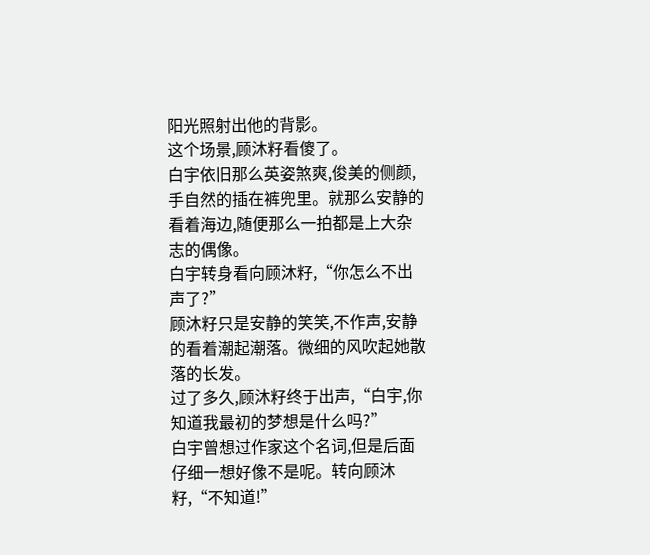阳光照射出他的背影。
这个场景,顾沐籽看傻了。
白宇依旧那么英姿煞爽,俊美的侧颜,手自然的插在裤兜里。就那么安静的看着海边,随便那么一拍都是上大杂志的偶像。
白宇转身看向顾沐籽,“你怎么不出声了?”
顾沐籽只是安静的笑笑,不作声,安静的看着潮起潮落。微细的风吹起她散落的长发。
过了多久,顾沐籽终于出声,“白宇,你知道我最初的梦想是什么吗?”
白宇曾想过作家这个名词,但是后面仔细一想好像不是呢。转向顾沐籽,“不知道!”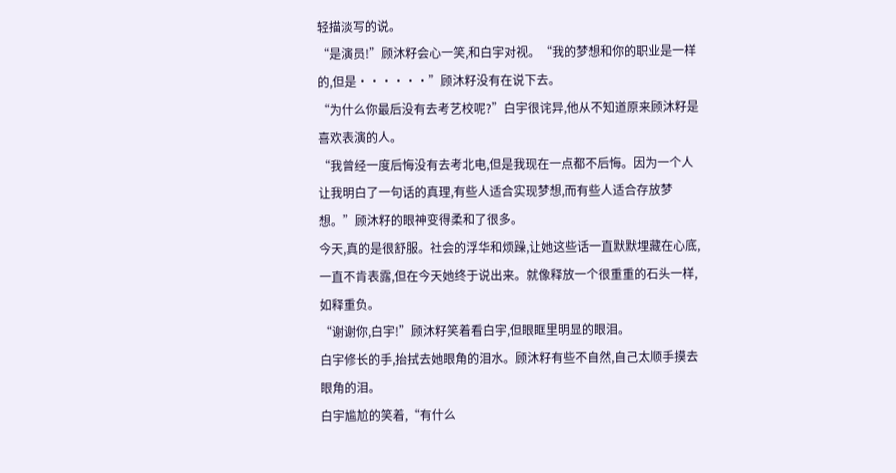轻描淡写的说。
“是演员!”顾沐籽会心一笑,和白宇对视。“我的梦想和你的职业是一样的,但是••••••”顾沐籽没有在说下去。
“为什么你最后没有去考艺校呢?”白宇很诧异,他从不知道原来顾沐籽是喜欢表演的人。
“我曾经一度后悔没有去考北电,但是我现在一点都不后悔。因为一个人让我明白了一句话的真理,有些人适合实现梦想,而有些人适合存放梦想。”顾沐籽的眼神变得柔和了很多。
今天,真的是很舒服。社会的浮华和烦躁,让她这些话一直默默埋藏在心底,一直不肯表露,但在今天她终于说出来。就像释放一个很重重的石头一样,如释重负。
“谢谢你,白宇!”顾沐籽笑着看白宇,但眼眶里明显的眼泪。
白宇修长的手,抬拭去她眼角的泪水。顾沐籽有些不自然,自己太顺手摸去眼角的泪。
白宇尴尬的笑着,“有什么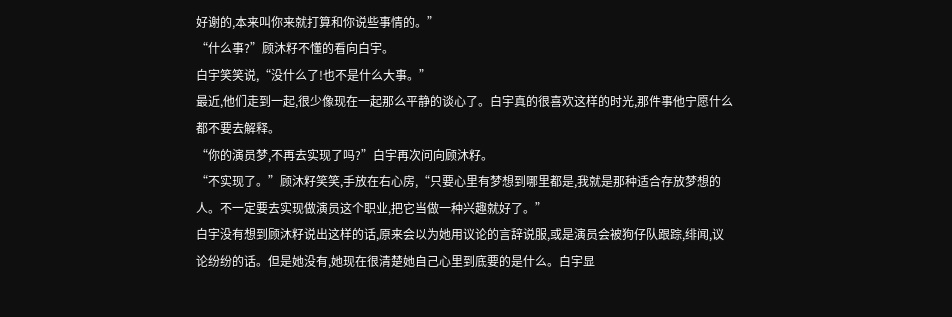好谢的,本来叫你来就打算和你说些事情的。”
“什么事?”顾沐籽不懂的看向白宇。
白宇笑笑说,“没什么了!也不是什么大事。”
最近,他们走到一起,很少像现在一起那么平静的谈心了。白宇真的很喜欢这样的时光,那件事他宁愿什么都不要去解释。
“你的演员梦,不再去实现了吗?”白宇再次问向顾沐籽。
“不实现了。”顾沐籽笑笑,手放在右心房,“只要心里有梦想到哪里都是,我就是那种适合存放梦想的人。不一定要去实现做演员这个职业,把它当做一种兴趣就好了。”
白宇没有想到顾沐籽说出这样的话,原来会以为她用议论的言辞说服,或是演员会被狗仔队跟踪,绯闻,议论纷纷的话。但是她没有,她现在很清楚她自己心里到底要的是什么。白宇显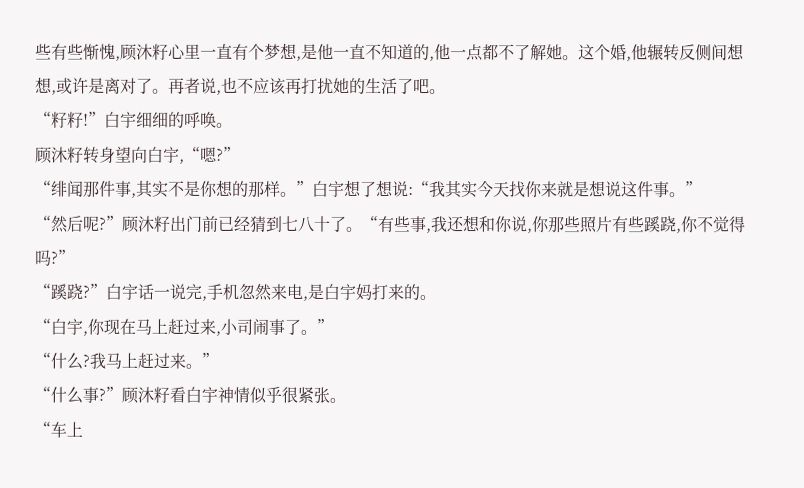些有些惭愧,顾沐籽心里一直有个梦想,是他一直不知道的,他一点都不了解她。这个婚,他辗转反侧间想想,或许是离对了。再者说,也不应该再打扰她的生活了吧。
“籽籽!”白宇细细的呼唤。
顾沐籽转身望向白宇,“嗯?”
“绯闻那件事,其实不是你想的那样。”白宇想了想说:“我其实今天找你来就是想说这件事。”
“然后呢?”顾沐籽出门前已经猜到七八十了。“有些事,我还想和你说,你那些照片有些蹊跷,你不觉得吗?”
“蹊跷?”白宇话一说完,手机忽然来电,是白宇妈打来的。
“白宇,你现在马上赶过来,小司闹事了。”
“什么?我马上赶过来。”
“什么事?”顾沐籽看白宇神情似乎很紧张。
“车上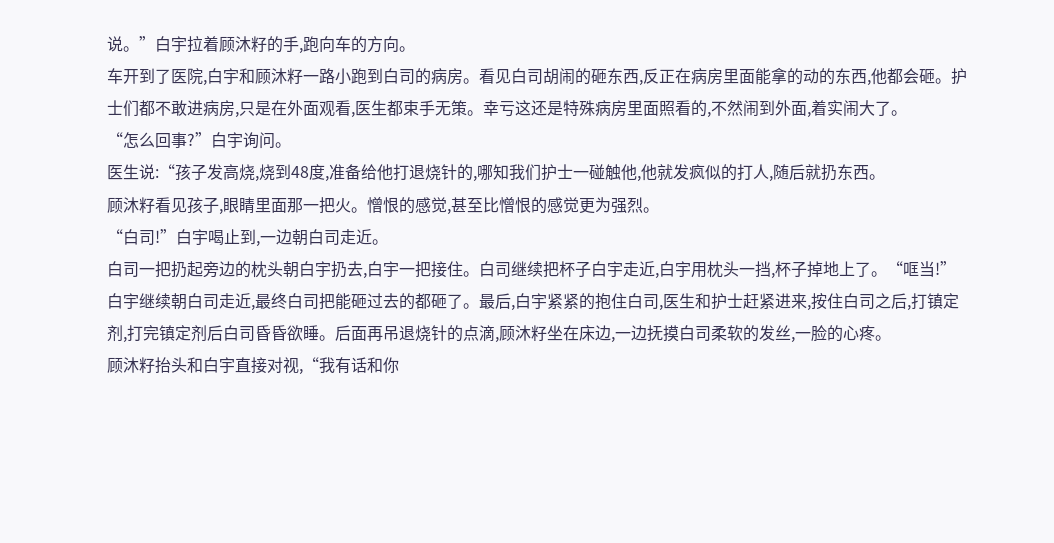说。”白宇拉着顾沐籽的手,跑向车的方向。
车开到了医院,白宇和顾沐籽一路小跑到白司的病房。看见白司胡闹的砸东西,反正在病房里面能拿的动的东西,他都会砸。护士们都不敢进病房,只是在外面观看,医生都束手无策。幸亏这还是特殊病房里面照看的,不然闹到外面,着实闹大了。
“怎么回事?”白宇询问。
医生说:“孩子发高烧,烧到48度,准备给他打退烧针的,哪知我们护士一碰触他,他就发疯似的打人,随后就扔东西。
顾沐籽看见孩子,眼睛里面那一把火。憎恨的感觉,甚至比憎恨的感觉更为强烈。
“白司!”白宇喝止到,一边朝白司走近。
白司一把扔起旁边的枕头朝白宇扔去,白宇一把接住。白司继续把杯子白宇走近,白宇用枕头一挡,杯子掉地上了。“哐当!”
白宇继续朝白司走近,最终白司把能砸过去的都砸了。最后,白宇紧紧的抱住白司,医生和护士赶紧进来,按住白司之后,打镇定剂,打完镇定剂后白司昏昏欲睡。后面再吊退烧针的点滴,顾沐籽坐在床边,一边抚摸白司柔软的发丝,一脸的心疼。
顾沐籽抬头和白宇直接对视,“我有话和你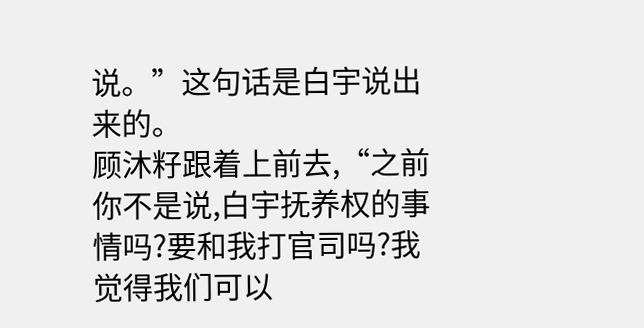说。”这句话是白宇说出来的。
顾沐籽跟着上前去,“之前你不是说,白宇抚养权的事情吗?要和我打官司吗?我觉得我们可以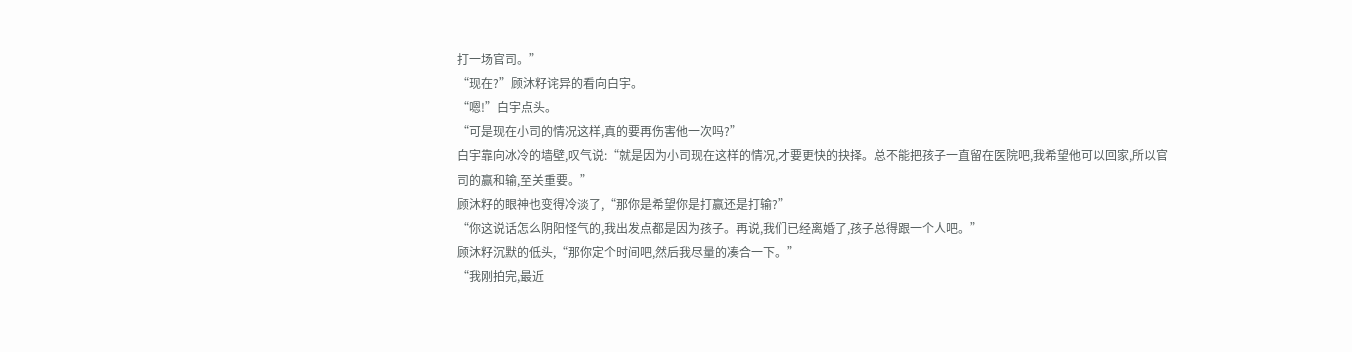打一场官司。”
“现在?”顾沐籽诧异的看向白宇。
“嗯!”白宇点头。
“可是现在小司的情况这样,真的要再伤害他一次吗?”
白宇靠向冰冷的墙壁,叹气说:“就是因为小司现在这样的情况,才要更快的抉择。总不能把孩子一直留在医院吧,我希望他可以回家,所以官司的赢和输,至关重要。”
顾沐籽的眼神也变得冷淡了,“那你是希望你是打赢还是打输?”
“你这说话怎么阴阳怪气的,我出发点都是因为孩子。再说,我们已经离婚了,孩子总得跟一个人吧。”
顾沐籽沉默的低头,“那你定个时间吧,然后我尽量的凑合一下。”
“我刚拍完,最近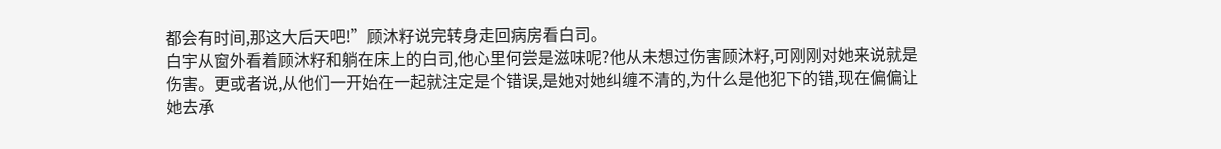都会有时间,那这大后天吧!”顾沐籽说完转身走回病房看白司。
白宇从窗外看着顾沐籽和躺在床上的白司,他心里何尝是滋味呢?他从未想过伤害顾沐籽,可刚刚对她来说就是伤害。更或者说,从他们一开始在一起就注定是个错误,是她对她纠缠不清的,为什么是他犯下的错,现在偏偏让她去承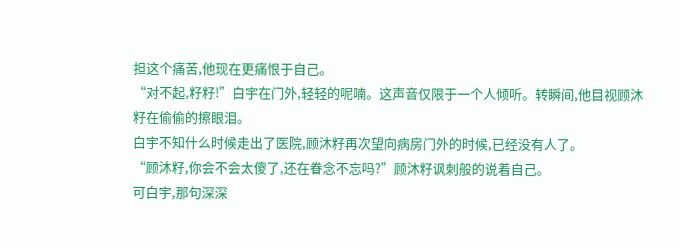担这个痛苦,他现在更痛恨于自己。
“对不起,籽籽!”白宇在门外,轻轻的呢喃。这声音仅限于一个人倾听。转瞬间,他目视顾沐籽在偷偷的擦眼泪。
白宇不知什么时候走出了医院,顾沐籽再次望向病房门外的时候,已经没有人了。
“顾沐籽,你会不会太傻了,还在眷念不忘吗?”顾沐籽讽刺般的说着自己。
可白宇,那句深深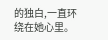的独白,一直环绕在她心里。